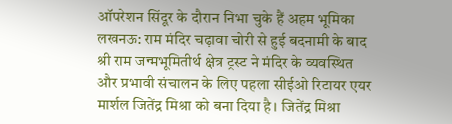ऑपरेशन सिंदूर के दौरान निभा चुके हैं अहम भूमिका
लखनऊ: राम मंदिर चढ़ावा चोरी से हुई बदनामी के बाद श्री राम जन्मभूमितीर्थ क्षेत्र ट्रस्ट ने मंदिर के व्यवस्थित और प्रभावी संचालन के लिए पहला सीईओ रिटायर एयर मार्शल जितेंद्र मिश्रा को बना दिया है। जितेंद्र मिश्रा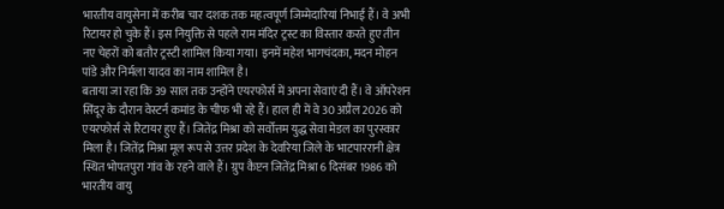भारतीय वायुसेना में करीब चार दशक तक महत्वपूर्ण जिम्मेदारियां निभाई हैं। वे अभी रिटायर हो चुके हैं। इस नियुक्ति से पहले राम मंदिर ट्रस्ट का विस्तार करते हुए तीन नए चेहरों को बतौर ट्रस्टी शामिल किया गया। इनमें महेश भागचंदका, मदन मोहन पांडे और निर्मला यादव का नाम शामिल है।
बताया जा रहा कि 39 साल तक उन्होंने एयरफोर्स में अपना सेवाएं दी हैं। वे ऑपरेशन सिंदूर के दौरान वेस्टर्न कमांड के चीफ भी रहे हैं। हाल ही में वे 30 अप्रैल 2026 को एयरफोर्स से रिटायर हुए हैं। जितेंद्र मिश्रा को सर्वोत्तम युद्ध सेवा मेडल का पुरस्कार मिला है। जितेंद्र मिश्रा मूल रूप से उत्तर प्रदेश के देवरिया जिले के भाटपाररानी क्षेत्र स्थित भोपतपुरा गांव के रहने वाले हैं। ग्रुप कैप्टन जितेंद्र मिश्रा 6 दिसंबर 1986 को भारतीय वायु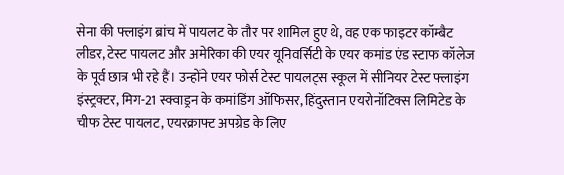सेना की फ्लाइंग ब्रांच में पायलट के तौर पर शामिल हुए थे, वह एक फाइटर कॉम्बैट लीडर, टेस्ट पायलट और अमेरिका की एयर यूनिवर्सिटी के एयर कमांड एंड स्टाफ कॉलेज के पूर्व छात्र भी रहे हैं। उन्होंने एयर फोर्स टेस्ट पायलट्स स्कूल में सीनियर टेस्ट फ्लाइंग इंस्ट्रक्टर, मिग-21 स्क्वाड्रन के कमांडिंग ऑफिसर, हिंदुस्तान एयरोनॉटिक्स लिमिटेड के चीफ टेस्ट पायलट, एयरक्राफ्ट अपग्रेड के लिए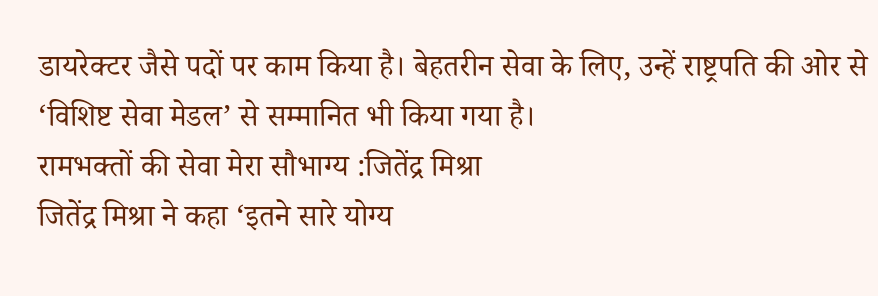डायरेक्टर जैसे पदों पर काम किया है। बेहतरीन सेवा के लिए, उन्हें राष्ट्रपति की ओर से ‘विशिष्ट सेवा मेडल’ से सम्मानित भी किया गया है।
रामभक्तों की सेवा मेरा सौभाग्य :जितेंद्र मिश्रा
जितेंद्र मिश्रा ने कहा ‘इतने सारे योग्य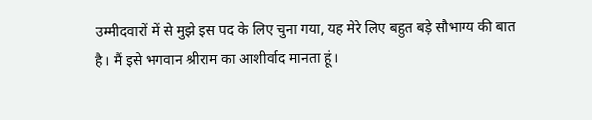उम्मीदवारों में से मुझे इस पद के लिए चुना गया, यह मेरे लिए बहुत बड़े सौभाग्य की बात है। मैं इसे भगवान श्रीराम का आशीर्वाद मानता हूं।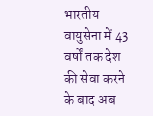भारतीय वायुसेना में 43 वर्षों तक देश की सेवा करने के बाद अब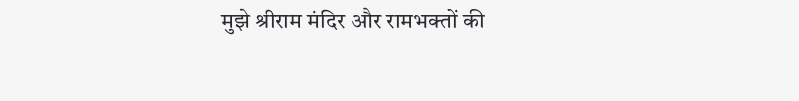मुझे श्रीराम मंदिर और रामभक्तों की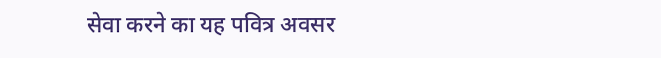सेवा करने का यह पवित्र अवसर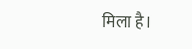मिला है।